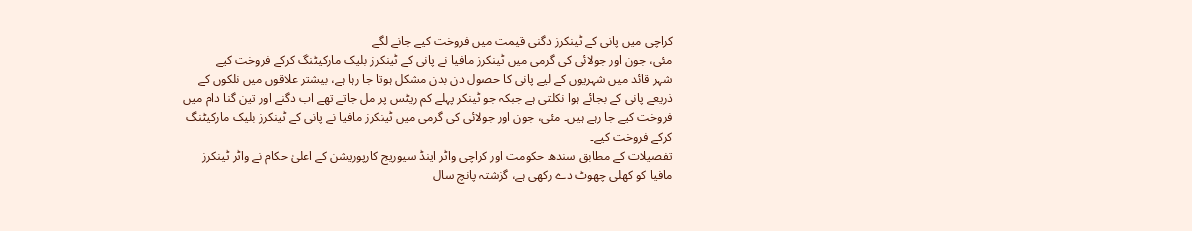کراچی میں پانی کے ٹینکرز دگنی قیمت میں فروخت کیے جانے لگے
مئی، جون اور جولائی کی گرمی میں ٹینکرز مافیا نے پانی کے ٹینکرز بلیک مارکیٹنگ کرکے فروخت کیے
شہر قائد میں شہریوں کے لیے پانی کا حصول دن بدن مشکل ہوتا جا رہا ہے، بیشتر علاقوں میں نلکوں کے ذریعے پانی کے بجائے ہوا نکلتی ہے جبکہ جو ٹینکر پہلے کم ریٹس پر مل جاتے تھے اب دگنے اور تین گنا دام میں فروخت کیے جا رہے ہیں۔ مئی، جون اور جولائی کی گرمی میں ٹینکرز مافیا نے پانی کے ٹینکرز بلیک مارکیٹنگ کرکے فروخت کیے۔
تفصیلات کے مطابق سندھ حکومت اور کراچی واٹر اینڈ سیوریج کارپوریشن کے اعلیٰ حکام نے واٹر ٹینکرز مافیا کو کھلی چھوٹ دے رکھی ہے، گزشتہ پانچ سال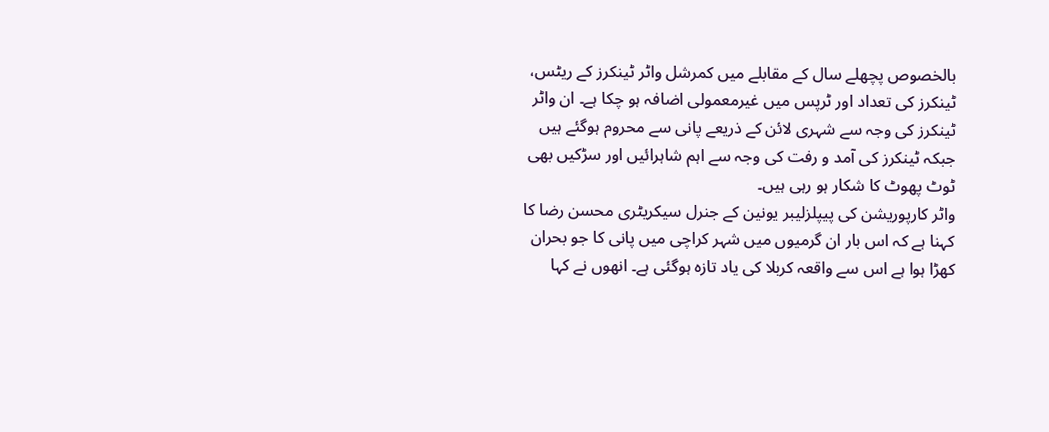بالخصوص پچھلے سال کے مقابلے میں کمرشل واٹر ٹینکرز کے ریٹس، ٹینکرز کی تعداد اور ٹرپس میں غیرمعمولی اضافہ ہو چکا ہے۔ ان واٹر ٹینکرز کی وجہ سے شہری لائن کے ذریعے پانی سے محروم ہوگئے ہیں جبکہ ٹینکرز کی آمد و رفت کی وجہ سے اہم شاہرائیں اور سڑکیں بھی ٹوٹ پھوٹ کا شکار ہو رہی ہیں۔
واٹر کارپوریشن کی پیپلزلیبر یونین کے جنرل سیکریٹری محسن رضا کا کہنا ہے کہ اس بار ان گرمیوں میں شہر کراچی میں پانی کا جو بحران کھڑا ہوا ہے اس سے واقعہ کربلا کی یاد تازہ ہوگئی ہے۔ انھوں نے کہا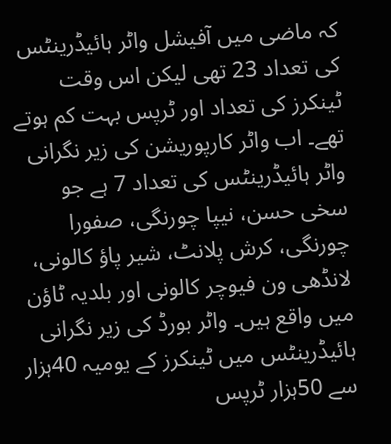کہ ماضی میں آفیشل واٹر ہائیڈرینٹس کی تعداد 23 تھی لیکن اس وقت ٹینکرز کی تعداد اور ٹرپس بہت کم ہوتے تھے۔ اب واٹر کارپوریشن کی زیر نگرانی واٹر ہائیڈرینٹس کی تعداد 7 ہے جو سخی حسن، نیپا چورنگی، صفورا چورنگی، کرش پلانٹ، شیر پاؤ کالونی، لانڈھی ون فیوچر کالونی اور بلدیہ ٹاؤن میں واقع ہیں۔ واٹر بورڈ کی زیر نگرانی ہائیڈرینٹس میں ٹینکرز کے یومیہ 40ہزار سے 50ہزار ٹرپس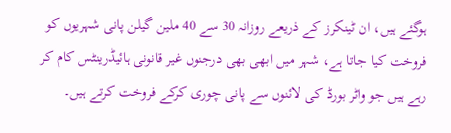ہوگئے ہیں، ان ٹینکرز کے ذریعے روزانہ 30 سے 40 ملین گیلن پانی شہریوں کو فروخت کیا جاتا ہے، شہر میں ابھی بھی درجنوں غیر قانونی ہائیڈرینٹس کام کر رہے ہیں جو واٹر بورڈ کی لائنوں سے پانی چوری کرکے فروخت کرتے ہیں۔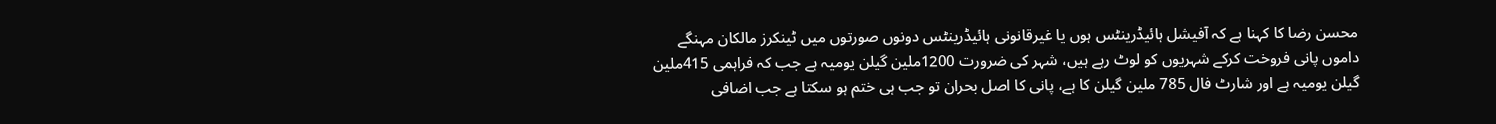محسن رضا کا کہنا ہے کہ آفیشل ہائیڈرینٹس ہوں یا غیرقانونی ہائیڈرینٹس دونوں صورتوں میں ٹینکرز مالکان مہنگے داموں پانی فروخت کرکے شہریوں کو لوٹ رہے ہیں، شہر کی ضرورت 1200ملین گیلن یومیہ ہے جب کہ فراہمی 415ملین گیلن یومیہ ہے اور شارٹ فال 785 ملین گیلن کا ہے، پانی کا اصل بحران تو جب ہی ختم ہو سکتا ہے جب اضافی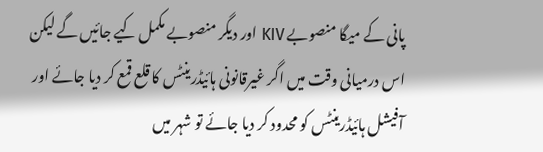پانی کے میگا منصوبے KIV اور دیگر منصوبے مکمل کیے جائیں گے لیکن اس درمیانی وقت میں اگر غیرقانونی ہائیڈرینٹس کا قلع قمع کر دیا جائے اور آفیشل ہائیڈرینٹس کو محدود کر دیا جائے تو شہر میں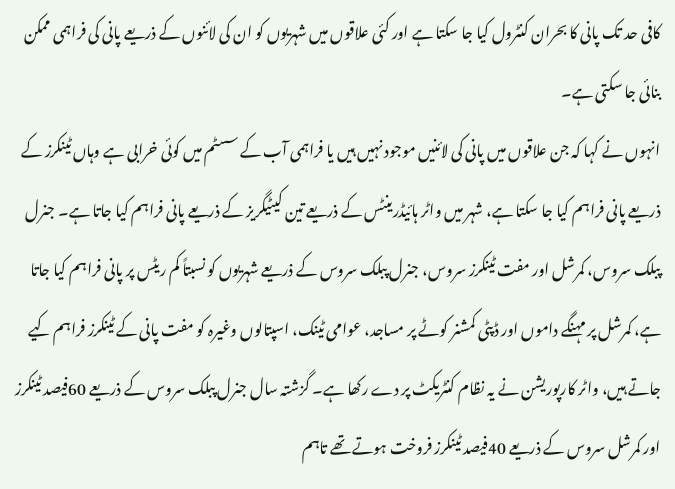کافی حد تک پانی کا بحران کنٹرول کیا جا سکتا ہے اور کئی علاقوں میں شہریوں کو ان کی لائنوں کے ذریعے پانی کی فراہمی ممکن بنائی جا سکتی ہے۔
انہوں نے کہا کہ جن علاقوں میں پانی کی لائنیں موجود نہیں ہیں یا فراہمی آب کے سسٹم میں کوئی خرابی ہے وہاں ٹینکرز کے ذریعے پانی فراہم کیا جا سکتا ہے، شہر میں واٹر ہائیڈرینٹس کے ذریعے تین کیٹیگریز کے ذریعے پانی فراہم کیا جاتا ہے۔ جنرل پبلک سروس، کمرشل اور مفت ٹینکرز سروس، جنرل پبلک سروس کے ذریعے شہریوں کو نسبتاً کم ریٹس پر پانی فراہم کیا جاتا ہے، کمرشل پر مہنگے داموں اور ڈپٹی کمشنر کوٹے پر مساجد، عوامی ٹینک، اسپتالوں وغیرہ کو مفت پانی کے ٹینکرز فراہم کیے جاتے ہیں، واٹر کارپوریشن نے یہ نظام کنٹریکٹ پر دے رکھا ہے۔ گزشتہ سال جنرل پبلک سروس کے ذریعے 60فیصد ٹینکرز اور کمرشل سروس کے ذریعے 40فیصد ٹینکرز فروخت ہوتے تھے تاہم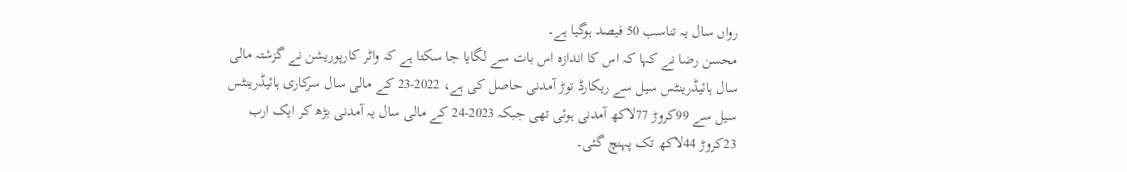رواں سال یہ تناسب 50 فیصد ہوگیا ہے۔
محسن رضا نے کہا کہ اس کا اندازہ اس بات سے لگایا جا سکتا ہے کہ واٹر کارپوریشن نے گزشتہ مالی سال ہائیڈرینٹس سیل سے ریکارڈ توڑ آمدنی حاصل کی ہے، 2022-23 کے مالی سال سرکاری ہائیڈرینٹس سیل سے 99کروڑ 77لاکھ آمدنی ہوئی تھی جبکہ 2023-24 کے مالی سال یہ آمدنی بڑھ کر ایک ارب 23کروڑ 44لاکھ تک پہنچ گئی۔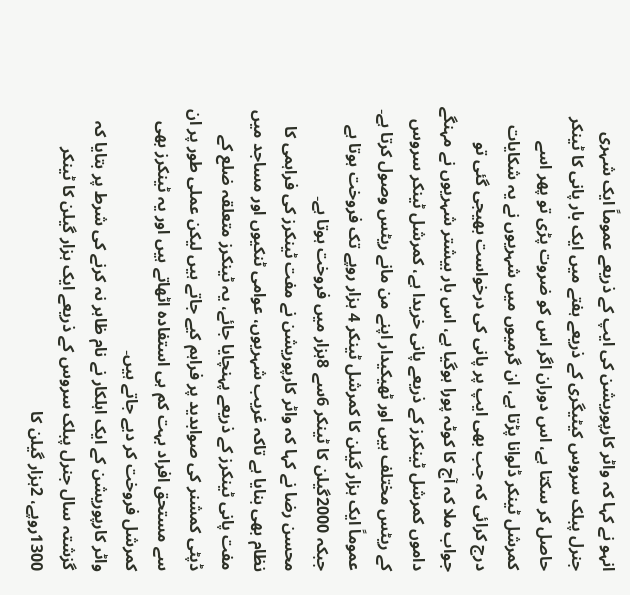انہو نے کہا کہ واٹر کارپوریشن کی ایپ کے ذریعے عموماً ایک شہری جنرل پبلک سروس کیٹیگری کے ذریعے ہفتے میں ایک بار پانی کا ٹینکر حاصل کر سکتا ہے، اس دوران اگر اس کو ضروت پڑی تو پھر اسے کمرشل ٹینکر ڈلوانا پڑتا ہے، ان گرمیوں میں شہریوں نے یہ شکایات درج کرائی کہ جب بھی ایپ پر پانی کی درخواست بھیجی گئی تو جواب ملا کہ آج کا کوٹہ پورا ہوگیا ہے، اس بار بیشتر شہریوں نے مہنگے داموں کمرشل ٹینکرز کے ذریعے پانی خریدا ہے، کمرشل ٹینکر سروس کے ریٹس مختلف ہیں اور ٹھیکیدار اپنے من مانے ریٹس وصول کرتا ہے۔ عموماً ایک ہزار گیلن کا کمرشل ٹینکر 4 ہزار روپے تک فروخت ہوتا ہے جبکہ 2000گیلن کا ٹینکر 6سے 8ہزار میں فروخت ہوتا ہے۔
محسن رضا نے کہا کہ واٹر کارپوریشن نے مفت ٹینکرز کی فراہمی کا نظام بھی بنایا ہے تاکہ غریب شہریوں، عوامی ٹنکیوں اور مساجد میں مفت پانی ٹینکرز کے ذریعے پہنچایا جائے، یہ ٹینکرز متعلقہ ضلع کے ڈپٹی کمشنر کی صوابدید پر فراہم کیے جاتے ہیں لیکن عملی طور پر ان سے مستحق افراد بہت کم ہی استفادہ اٹھاتے ہیں اور یہ ٹینکرز بھی کمرشل فروخت کر دیے جاتے ہیں۔
واٹر کارپوریشن کے ایک اہلکار نے نام ظاہر نہ کرنے کی شرط پر بتایا کہ گزشتہ سال جنرل پبلک سروس کے ذریعے ایک ہزار گیلن کا ٹینکر 1300روپے، 2ہزار گیلن کا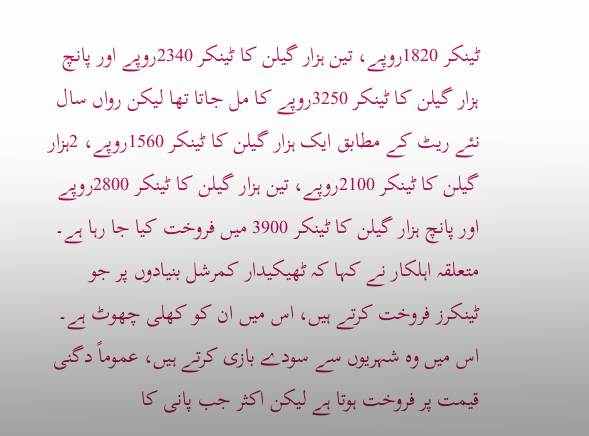ٹینکر 1820روپے، تین ہزار گیلن کا ٹینکر 2340روپے اور پانچ ہزار گیلن کا ٹینکر 3250روپے کا مل جاتا تھا لیکن رواں سال نئے ریٹ کے مطابق ایک ہزار گیلن کا ٹینکر 1560روپے، 2ہزار گیلن کا ٹینکر 2100روپے، تین ہزار گیلن کا ٹینکر 2800روپے اور پانچ ہزار گیلن کا ٹینکر 3900 میں فروخت کیا جا رہا ہے۔
متعلقہ اہلکار نے کہا کہ ٹھیکیدار کمرشل بنیادوں پر جو ٹینکرز فروخت کرتے ہیں، اس میں ان کو کھلی چھوٹ ہے۔ اس میں وہ شہریوں سے سودے بازی کرتے ہیں، عموماً دگنی قیمت پر فروخت ہوتا ہے لیکن اکثر جب پانی کا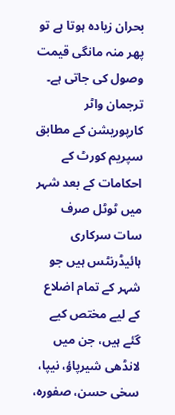بحران زیادہ ہوتا ہے تو پھر منہ مانگی قیمت وصول کی جاتی ہے۔
ترجمان واٹر کارپوریشن کے مطابق سپریم کورٹ کے احکامات کے بعد شہر میں ٹوٹل صرف سات سرکاری ہائیڈرنٹس ہیں جو شہر کے تمام اضلاع کے لیے مختص کیے گئے ہیں، جن میں لانڈھی شیرپاؤ، نیپا، سخی حسن، صفورہ،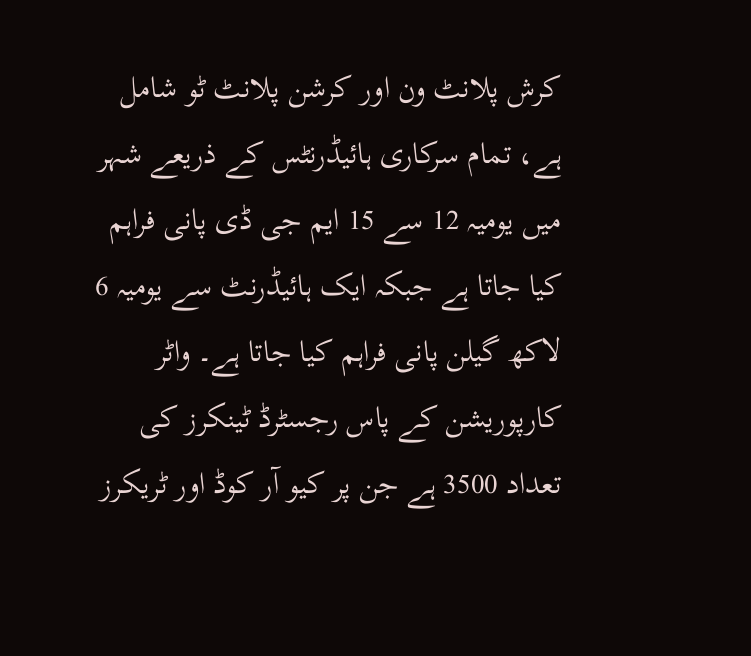کرش پلانٹ ون اور کرشن پلانٹ ٹو شامل ہے، تمام سرکاری ہائیڈرنٹس کے ذریعے شہر میں یومیہ 12 سے 15 ایم جی ڈی پانی فراہم کیا جاتا ہے جبکہ ایک ہائیڈرنٹ سے یومیہ 6 لاکھ گیلن پانی فراہم کیا جاتا ہے۔ واٹر کارپوریشن کے پاس رجسٹرڈ ٹینکرز کی تعداد 3500 ہے جن پر کیو آر کوڈ اور ٹریکرز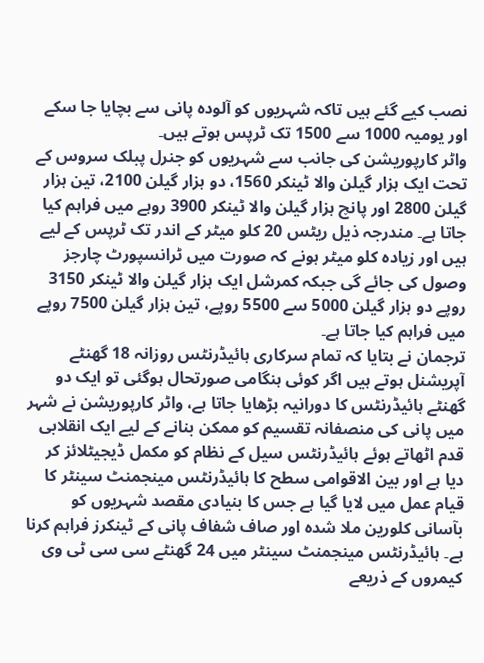نصب کیے گئے ہیں تاکہ شہریوں کو آلودہ پانی سے بچایا جا سکے اور یومیہ 1000 سے 1500 تک ٹرپس ہوتے ہیں۔
واٹر کارپوریشن کی جانب سے شہریوں کو جنرل پبلک سروس کے تحت ایک ہزار گیلن والا ٹینکر 1560، دو ہزار گیلن 2100، تین ہزار گیلن 2800 اور پانچ ہزار گیلن والا ٹینکر 3900 روہے میں فراہم کیا جاتا ہے۔ مندرجہ ذیل ریٹس 20 کلو میٹر کے اندر تک ٹرپس کے لیے ہیں اور زیادہ کلو میٹر ہونے کہ صورت میں ٹرانسپورٹ چارجز وصول کی جائے گی جبکہ کمرشل ایک ہزار گیلن والا ٹینکر 3150 روپے دو ہزار گیلن 5000 سے 5500 روپے، تین ہزار گیلن 7500 روپے میں فراہم کیا جاتا ہے۔
ترجمان نے بتایا کہ تمام سرکاری ہائیڈرنٹس روزانہ 18 گھنٹے آپریشنل ہوتے ہیں اگر کوئی ہنگامی صورتحال ہوگئی تو ایک دو گھنٹے ہائیڈرنٹس کا دورانیہ بڑھایا جاتا ہے، واٹر کارپوریشن نے شہر میں پانی کی منصفانہ تقسیم کو ممکن بنانے کے لیے ایک انقلابی قدم اٹھاتے ہوئے ہائیڈرنٹس سیل کے نظام کو مکمل ڈیجیٹلائز کر دیا ہے اور بین الاقوامی سطح کا ہائیڈرنٹس مینجمنٹ سینٹر کا قیام عمل میں لایا گیا ہے جس کا بنیادی مقصد شہریوں کو بآسانی کلورین ملا شدہ اور صاف شفاف پانی کے ٹینکرز فراہم کرنا ہے۔ ہائیڈرنٹس مینجمنٹ سینٹر میں 24 گھنٹے سی سی ٹی وی کیمروں کے ذریعے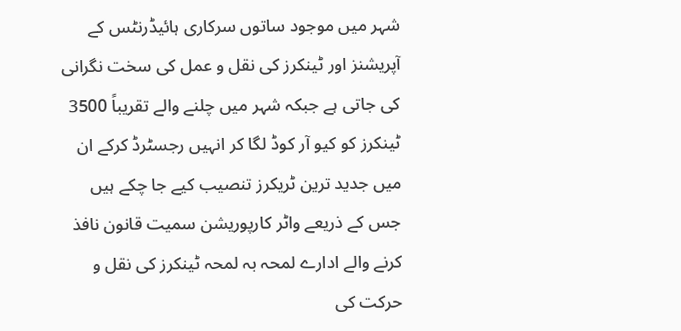شہر میں موجود ساتوں سرکاری ہائیڈرنٹس کے آپریشنز اور ٹینکرز کی نقل و عمل کی سخت نگرانی کی جاتی ہے جبکہ شہر میں چلنے والے تقریباً 3500 ٹینکرز کو کیو آر کوڈ لگا کر انہیں رجسٹرڈ کرکے ان میں جدید ترین ٹریکرز تنصیب کیے جا چکے ہیں جس کے ذریعے واٹر کارپوریشن سمیت قانون نافذ کرنے والے ادارے لمحہ بہ لمحہ ٹینکرز کی نقل و حرکت کی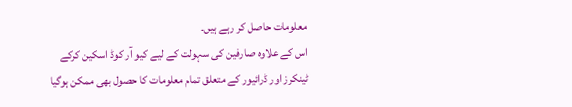معلومات حاصل کر رہے ہیں۔
اس کے علاوہ صارفین کی سہولت کے لیے کیو آر کوڈ اسکین کرکے ٹینکرز اور ڈرائیور کے متعلق تمام معلومات کا حصول بھی ممکن ہوگیا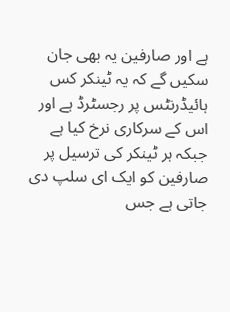ہے اور صارفین یہ بھی جان سکیں گے کہ یہ ٹینکر کس ہائیڈرنٹس پر رجسٹرڈ ہے اور اس کے سرکاری نرخ کیا ہے جبکہ ہر ٹینکر کی ترسیل پر صارفین کو ایک ای سلپ دی جاتی ہے جس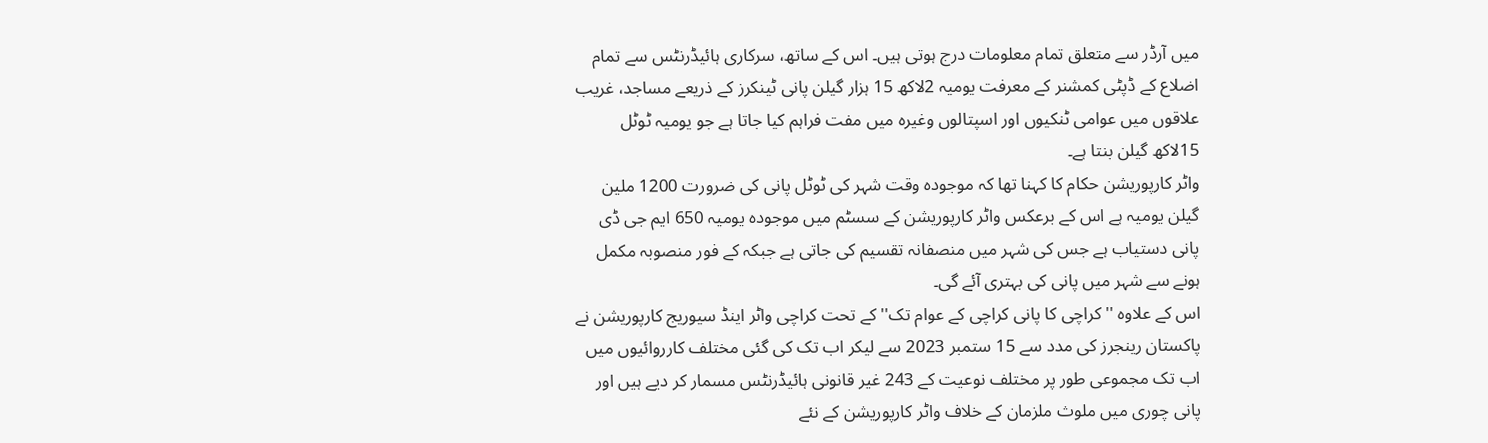میں آرڈر سے متعلق تمام معلومات درج ہوتی ہیں۔ اس کے ساتھ، سرکاری ہائیڈرنٹس سے تمام اضلاع کے ڈپٹی کمشنر کے معرفت یومیہ 2لاکھ 15 ہزار گیلن پانی ٹینکرز کے ذریعے مساجد، غریب علاقوں میں عوامی ٹنکیوں اور اسپتالوں وغیرہ میں مفت فراہم کیا جاتا ہے جو یومیہ ٹوٹل 15لاکھ گیلن بنتا ہے۔
واٹر کارپوریشن حکام کا کہنا تھا کہ موجودہ وقت شہر کی ٹوٹل پانی کی ضرورت 1200 ملین گیلن یومیہ ہے اس کے برعکس واٹر کارپوریشن کے سسٹم میں موجودہ یومیہ 650 ایم جی ڈی پانی دستیاب ہے جس کی شہر میں منصفانہ تقسیم کی جاتی ہے جبکہ کے فور منصوبہ مکمل ہونے سے شہر میں پانی کی بہتری آئے گی۔
اس کے علاوہ ''کراچی کا پانی کراچی کے عوام تک'' کے تحت کراچی واٹر اینڈ سیوریج کارپوریشن نے پاکستان رینجرز کی مدد سے 15 ستمبر 2023 سے لیکر اب تک کی گئی مختلف کارروائیوں میں اب تک مجموعی طور پر مختلف نوعیت کے 243 غیر قانونی ہائیڈرنٹس مسمار کر دیے ہیں اور پانی چوری میں ملوث ملزمان کے خلاف واٹر کارپوریشن کے نئے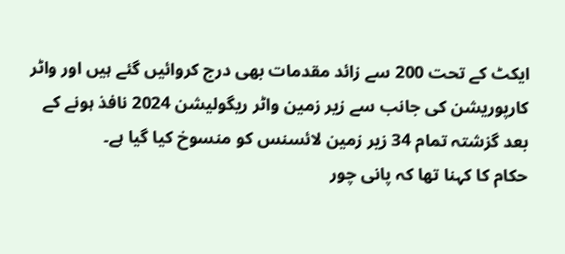ایکٹ کے تحت 200 سے زائد مقدمات بھی درج کروائیں گئے ہیں اور واٹر کارپوریشن کی جانب سے زیر زمین واٹر ریگولیشن 2024 نافذ ہونے کے بعد گزشتہ تمام 34 زیر زمین لائسنس کو منسوخ کیا گیا ہے۔
حکام کا کہنا تھا کہ پانی چور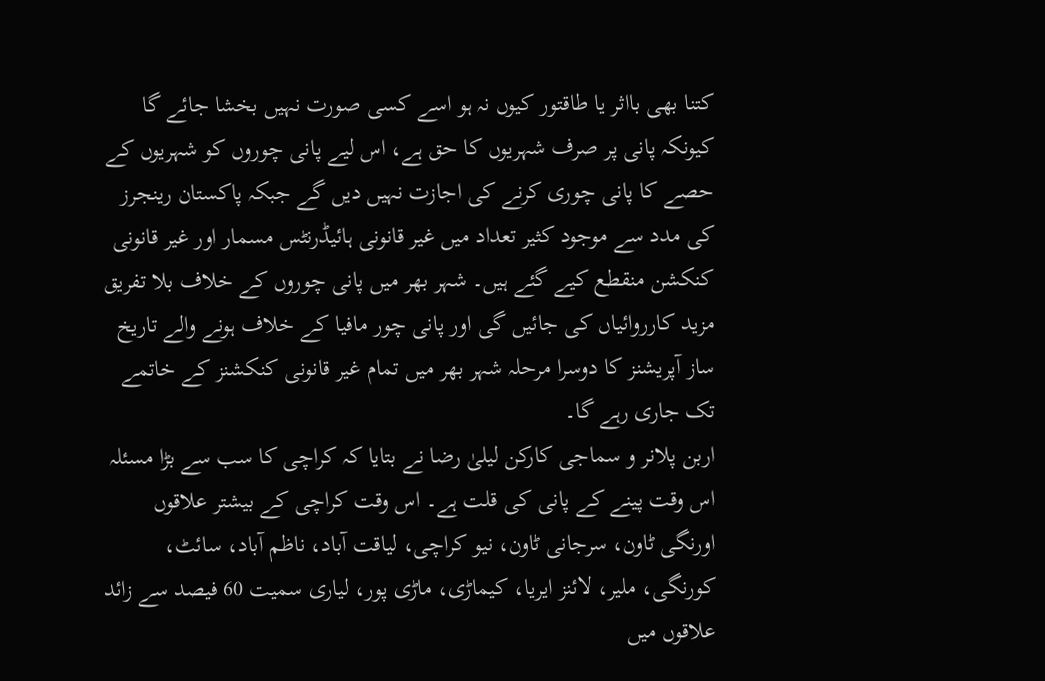کتنا بھی بااثر یا طاقتور کیوں نہ ہو اسے کسی صورت نہیں بخشا جائے گا کیونکہ پانی پر صرف شہریوں کا حق ہے، اس لیے پانی چوروں کو شہریوں کے حصے کا پانی چوری کرنے کی اجازت نہیں دیں گے جبکہ پاکستان رینجرز کی مدد سے موجود کثیر تعداد میں غیر قانونی ہائیڈرنٹس مسمار اور غیر قانونی کنکشن منقطع کیے گئے ہیں۔ شہر بھر میں پانی چوروں کے خلاف بلا تفریق مزید کارروائیاں کی جائیں گی اور پانی چور مافیا کے خلاف ہونے والے تاریخ ساز آپریشنز کا دوسرا مرحلہ شہر بھر میں تمام غیر قانونی کنکشنز کے خاتمے تک جاری رہے گا۔
اربن پلانر و سماجی کارکن لیلیٰ رضا نے بتایا کہ کراچی کا سب سے بڑا مسئلہ اس وقت پینے کے پانی کی قلت ہے۔ اس وقت کراچی کے بیشتر علاقوں اورنگی ٹاون، سرجانی ٹاون، نیو کراچی، لیاقت آباد، ناظم آباد، سائٹ، کورنگی، ملیر، لائنز ایریا، کیماڑی، ماڑی پور، لیاری سمیت 60 فیصد سے زائد علاقوں میں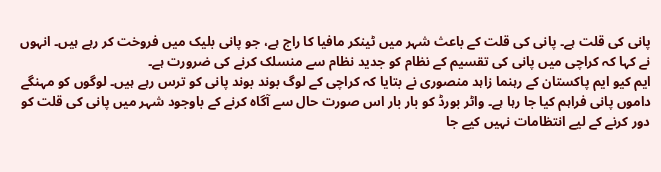پانی کی قلت ہے۔ پانی کی قلت کے باعث شہر میں ٹینکر مافیا کا راج ہے، جو پانی بلیک میں فروخت کر رہے ہیں۔ انہوں نے کہا کہ کراچی میں پانی کی تقسیم کے نظام کو جدید نظام سے منسلک کرنے کی ضرورت ہے۔
ایم کیو ایم پاکستان کے رہنما زاہد منصوری نے بتایا کہ کراچی کے لوگ بوند بوند پانی کو ترس رہے ہیں۔ لوگوں کو مہنگے داموں پانی فراہم کیا جا رہا ہے۔ واٹر بورڈ کو بار بار اس صورت حال سے آگاہ کرنے کے باوجود شہر میں پانی کی قلت کو دور کرنے کے لیے انتظامات نہیں کیے جا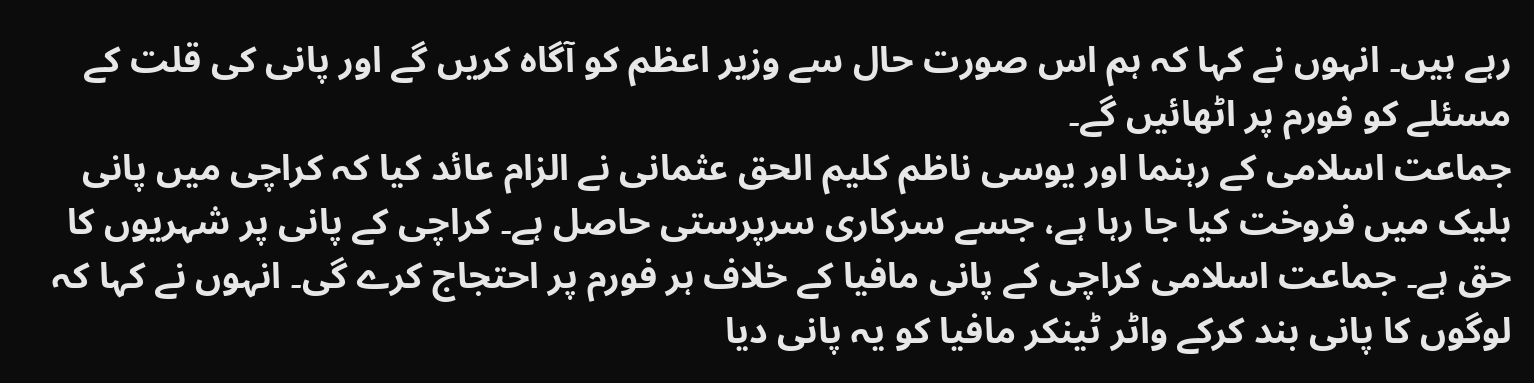رہے ہیں۔ انہوں نے کہا کہ ہم اس صورت حال سے وزیر اعظم کو آگاہ کریں گے اور پانی کی قلت کے مسئلے کو فورم پر اٹھائیں گے۔
جماعت اسلامی کے رہنما اور یوسی ناظم کلیم الحق عثمانی نے الزام عائد کیا کہ کراچی میں پانی بلیک میں فروخت کیا جا رہا ہے، جسے سرکاری سرپرستی حاصل ہے۔ کراچی کے پانی پر شہریوں کا حق ہے۔ جماعت اسلامی کراچی کے پانی مافیا کے خلاف ہر فورم پر احتجاج کرے گی۔ انہوں نے کہا کہ لوگوں کا پانی بند کرکے واٹر ٹینکر مافیا کو یہ پانی دیا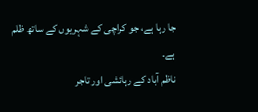جا رہا ہے، جو کراچی کے شہریوں کے ساتھ ظلم ہے۔
ناظم آباد کے رہائشی اور تاجر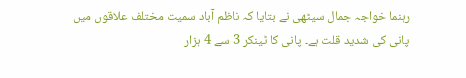رہنما خواجہ جمال سیٹھی نے بتایا کہ ناظم آباد سمیت مختلف علاقوں میں پانی کی شدید قلت ہے۔ پانی کا ٹینکر 3 سے 4 ہزار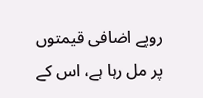روپے اضافی قیمتوں پر مل رہا ہے، اس کے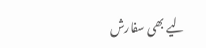لیے بھی سفارش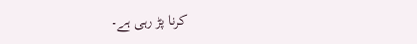کرنا پڑ رہی ہے۔